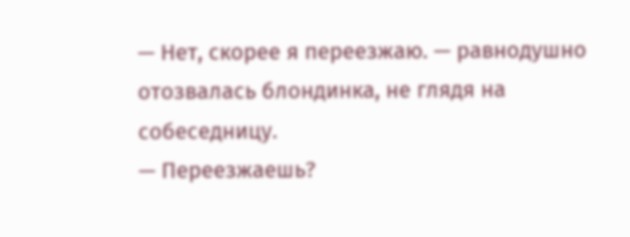— Нет, скорее я переезжаю. — равнодушно отозвалась блондинка, не глядя на собеседницу.
— Переезжаешь?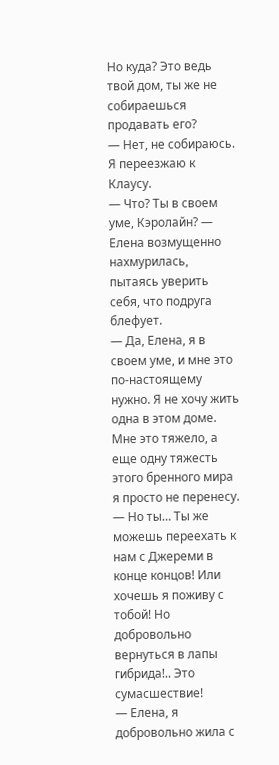Но куда? Это ведь твой дом, ты же не собираешься продавать его?
— Нет, не собираюсь. Я переезжаю к Клаусу.
— Что? Ты в своем уме, Кэролайн? — Елена возмущенно нахмурилась, пытаясь уверить себя, что подруга блефует.
— Да, Елена, я в своем уме, и мне это по-настоящему нужно. Я не хочу жить одна в этом доме. Мне это тяжело, а еще одну тяжесть этого бренного мира я просто не перенесу.
— Но ты… Ты же можешь переехать к нам с Джереми в конце концов! Или хочешь я поживу с тобой! Но добровольно вернуться в лапы гибрида!.. Это сумасшествие!
— Елена, я добровольно жила с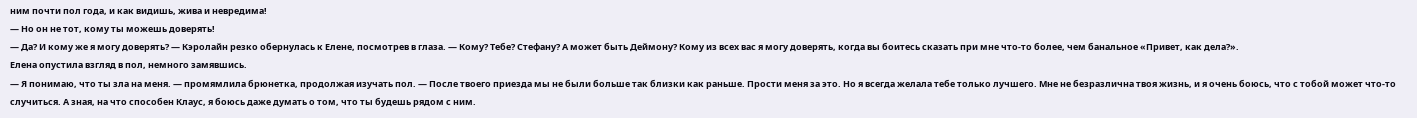ним почти пол года, и как видишь, жива и невредима!
— Но он не тот, кому ты можешь доверять!
— Да? И кому же я могу доверять? — Кэролайн резко обернулась к Елене, посмотрев в глаза. — Кому? Тебе? Стефану? А может быть Деймону? Кому из всех вас я могу доверять, когда вы боитесь сказать при мне что-то более, чем банальное «Привет, как дела?».
Елена опустила взгляд в пол, немного замявшись.
— Я понимаю, что ты зла на меня. — промямлила брюнетка, продолжая изучать пол. — После твоего приезда мы не были больше так близки как раньше. Прости меня за это. Но я всегда желала тебе только лучшего. Мне не безразлична твоя жизнь, и я очень боюсь, что с тобой может что-то случиться. А зная, на что способен Клаус, я боюсь даже думать о том, что ты будешь рядом с ним.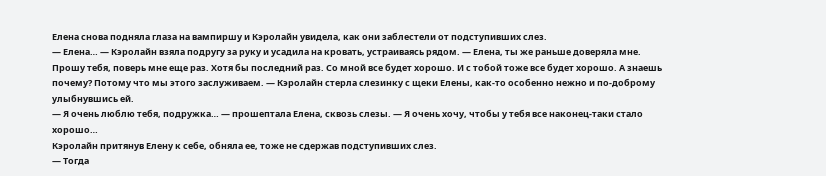Елена снова подняла глаза на вампиршу и Кэролайн увидела, как они заблестели от подступивших слез.
— Елена… — Кэролайн взяла подругу за руку и усадила на кровать, устраиваясь рядом. — Елена, ты же раньше доверяла мне. Прошу тебя, поверь мне еще раз. Хотя бы последний раз. Со мной все будет хорошо. И с тобой тоже все будет хорошо. А знаешь почему? Потому что мы этого заслуживаем. — Кэролайн стерла слезинку с щеки Елены, как-то особенно нежно и по-доброму улыбнувшись ей.
— Я очень люблю тебя, подружка… — прошептала Елена, сквозь слезы. — Я очень хочу, чтобы у тебя все наконец-таки стало хорошо…
Кэролайн притянув Елену к себе, обняла ее, тоже не сдержав подступивших слез.
— Тогда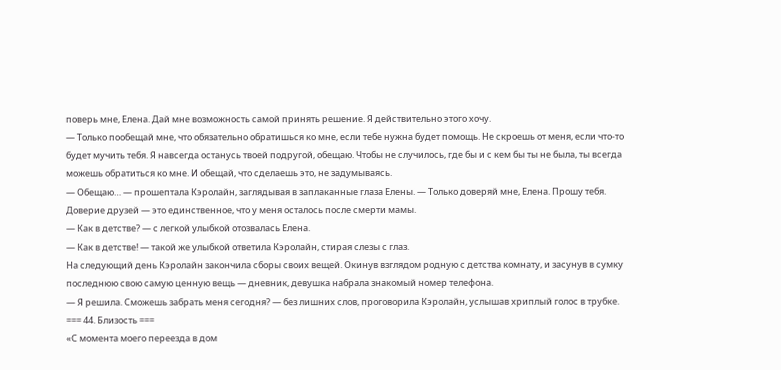поверь мне, Елена. Дай мне возможность самой принять решение. Я действительно этого хочу.
— Только пообещай мне, что обязательно обратишься ко мне, если тебе нужна будет помощь. Не скроешь от меня, если что-то будет мучить тебя. Я навсегда останусь твоей подругой, обещаю. Чтобы не случилось, где бы и с кем бы ты не была, ты всегда можешь обратиться ко мне. И обещай, что сделаешь это, не задумываясь.
— Обещаю… — прошептала Кэролайн, заглядывая в заплаканные глаза Елены. — Только доверяй мне, Елена. Прошу тебя. Доверие друзей — это единственное, что у меня осталось после смерти мамы.
— Как в детстве? — с легкой улыбкой отозвалась Елена.
— Как в детстве! — такой же улыбкой ответила Кэролайн, стирая слезы с глаз.
На следующий день Кэролайн закончила сборы своих вещей. Окинув взглядом родную с детства комнату, и засунув в сумку последнюю свою самую ценную вещь — дневник, девушка набрала знакомый номер телефона.
— Я решила. Сможешь забрать меня сегодня? — без лишних слов, проговорила Кэролайн, услышав хриплый голос в трубке.
=== 44. Близость ===
«С момента моего переезда в дом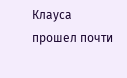Клауса прошел почти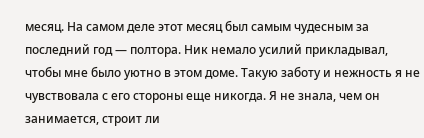месяц. На самом деле этот месяц был самым чудесным за последний год — полтора. Ник немало усилий прикладывал, чтобы мне было уютно в этом доме. Такую заботу и нежность я не чувствовала с его стороны еще никогда. Я не знала, чем он занимается, строит ли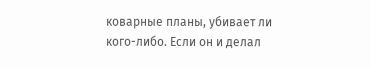коварные планы, убивает ли кого-либо. Если он и делал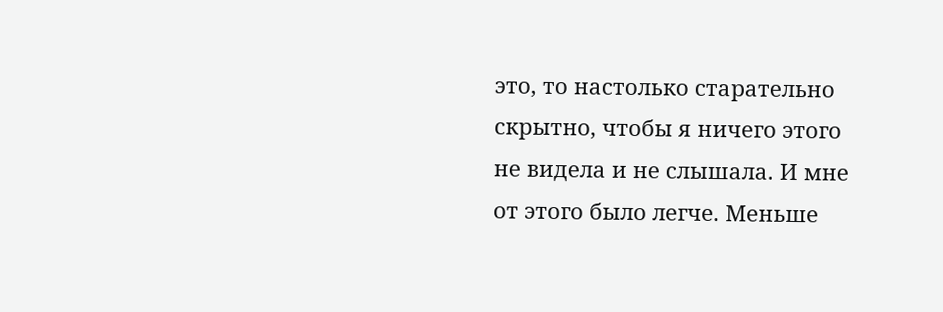это, то настолько старательно скрытно, чтобы я ничего этого не видела и не слышала. И мне от этого было легче. Меньше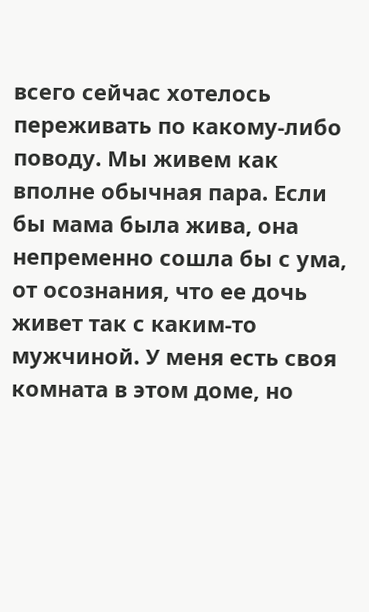всего сейчас хотелось переживать по какому-либо поводу. Мы живем как вполне обычная пара. Если бы мама была жива, она непременно сошла бы с ума, от осознания, что ее дочь живет так с каким-то мужчиной. У меня есть своя комната в этом доме, но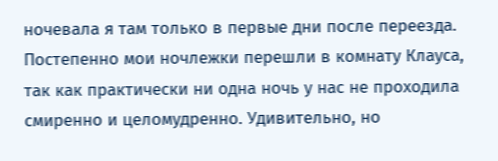ночевала я там только в первые дни после переезда. Постепенно мои ночлежки перешли в комнату Клауса, так как практически ни одна ночь у нас не проходила смиренно и целомудренно. Удивительно, но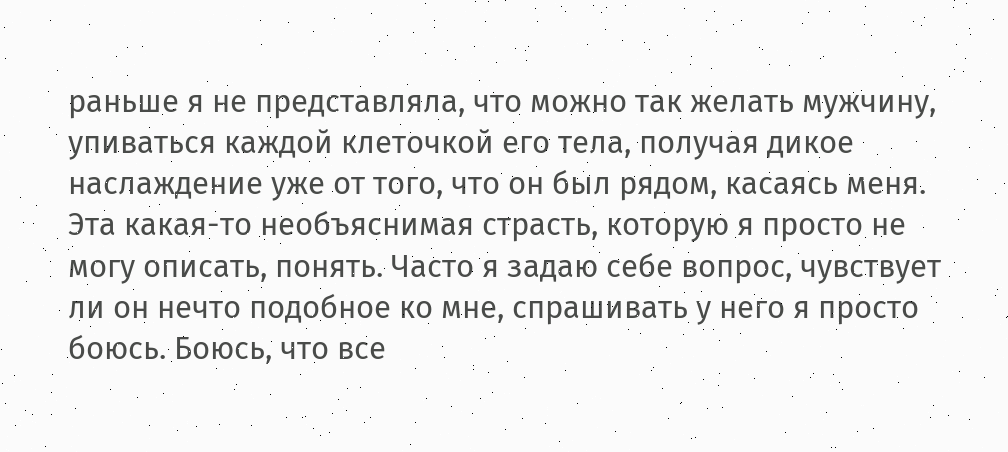раньше я не представляла, что можно так желать мужчину, упиваться каждой клеточкой его тела, получая дикое наслаждение уже от того, что он был рядом, касаясь меня. Эта какая-то необъяснимая страсть, которую я просто не могу описать, понять. Часто я задаю себе вопрос, чувствует ли он нечто подобное ко мне, спрашивать у него я просто боюсь. Боюсь, что все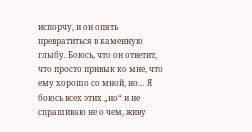испорчу, и он опять превратиться в каменную глыбу. Боюсь, что он ответит, что просто привык ко мне, что ему хорошо со мной, но… Я боюсь всех этих „но“ и не спрашиваю не о чем, живу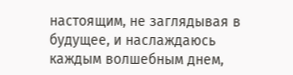настоящим, не заглядывая в будущее, и наслаждаюсь каждым волшебным днем,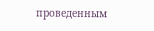проведенным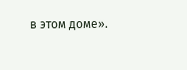в этом доме».